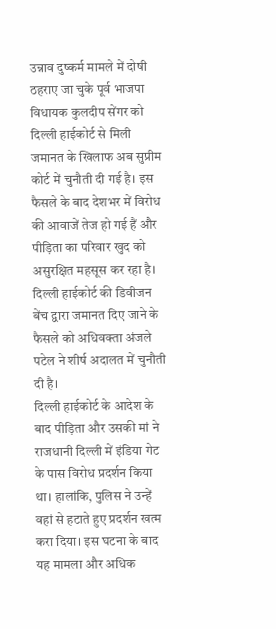उन्नाव दुष्कर्म मामले में दोषी ठहराए जा चुके पूर्व भाजपा विधायक कुलदीप सेंगर को दिल्ली हाईकोर्ट से मिली जमानत के खिलाफ अब सुप्रीम कोर्ट में चुनौती दी गई है। इस फैसले के बाद देशभर में विरोध की आवाजें तेज हो गई हैं और पीड़िता का परिवार खुद को असुरक्षित महसूस कर रहा है। दिल्ली हाईकोर्ट की डिवीजन बेंच द्वारा जमानत दिए जाने के फैसले को अधिवक्ता अंजले पटेल ने शीर्ष अदालत में चुनौती दी है।
दिल्ली हाईकोर्ट के आदेश के बाद पीड़िता और उसकी मां ने राजधानी दिल्ली में इंडिया गेट के पास विरोध प्रदर्शन किया था। हालांकि, पुलिस ने उन्हें वहां से हटाते हुए प्रदर्शन खत्म करा दिया। इस घटना के बाद यह मामला और अधिक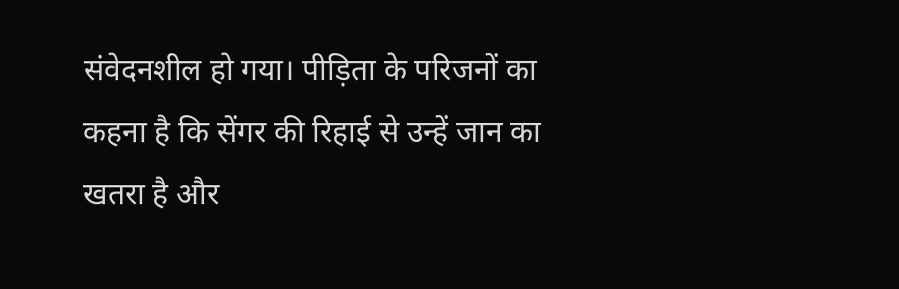संवेदनशील हो गया। पीड़िता के परिजनों का कहना है कि सेंगर की रिहाई से उन्हें जान का खतरा है और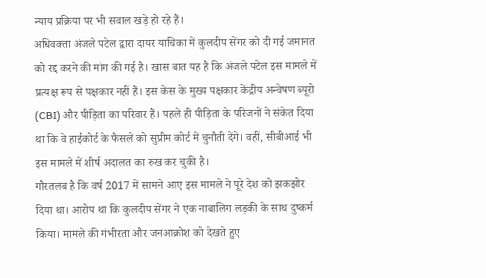न्याय प्रक्रिया पर भी सवाल खड़े हो रहे हैं।
अधिवक्ता अंजले पटेल द्वारा दायर याचिका में कुलदीप सेंगर को दी गई जमानत को रद्द करने की मांग की गई है। खास बात यह है कि अंजले पटेल इस मामले में प्रत्यक्ष रूप से पक्षकार नहीं हैं। इस केस के मुख्य पक्षकार केंद्रीय अन्वेषण ब्यूरो (CBI) और पीड़िता का परिवार हैं। पहले ही पीड़िता के परिजनों ने संकेत दिया था कि वे हाईकोर्ट के फैसले को सुप्रीम कोर्ट में चुनौती देंगे। वहीं, सीबीआई भी इस मामले में शीर्ष अदालत का रुख कर चुकी है।
गौरतलब है कि वर्ष 2017 में सामने आए इस मामले ने पूरे देश को झकझोर दिया था। आरोप था कि कुलदीप सेंगर ने एक नाबालिग लड़की के साथ दुष्कर्म किया। मामले की गंभीरता और जनआक्रोश को देखते हुए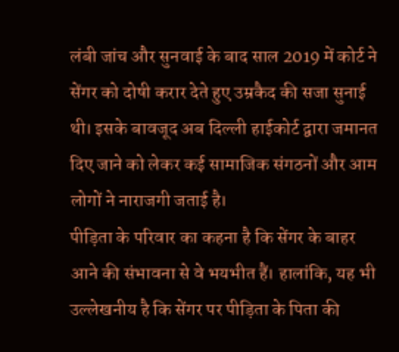लंबी जांच और सुनवाई के बाद साल 2019 में कोर्ट ने सेंगर को दोषी करार देते हुए उम्रकैद की सजा सुनाई थी। इसके बावजूद अब दिल्ली हाईकोर्ट द्वारा जमानत दिए जाने को लेकर कई सामाजिक संगठनों और आम लोगों ने नाराजगी जताई है।
पीड़िता के परिवार का कहना है कि सेंगर के बाहर आने की संभावना से वे भयभीत हैं। हालांकि, यह भी उल्लेखनीय है कि सेंगर पर पीड़िता के पिता की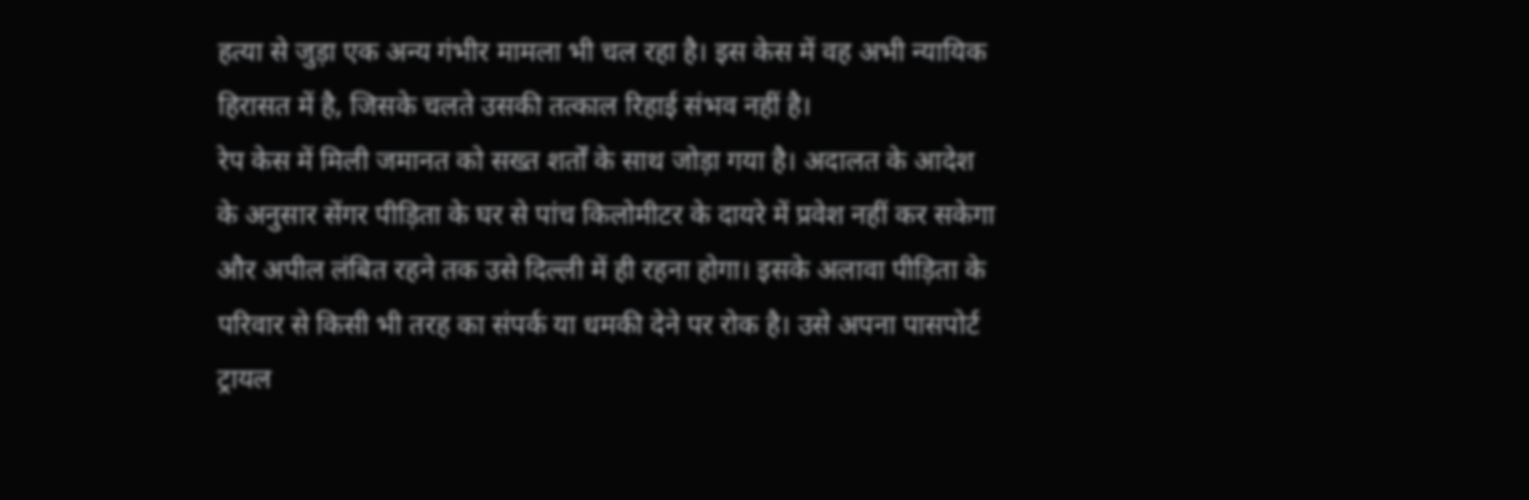हत्या से जुड़ा एक अन्य गंभीर मामला भी चल रहा है। इस केस में वह अभी न्यायिक हिरासत में है, जिसके चलते उसकी तत्काल रिहाई संभव नहीं है।
रेप केस में मिली जमानत को सख्त शर्तों के साथ जोड़ा गया है। अदालत के आदेश के अनुसार सेंगर पीड़िता के घर से पांच किलोमीटर के दायरे में प्रवेश नहीं कर सकेगा और अपील लंबित रहने तक उसे दिल्ली में ही रहना होगा। इसके अलावा पीड़िता के परिवार से किसी भी तरह का संपर्क या धमकी देने पर रोक है। उसे अपना पासपोर्ट ट्रायल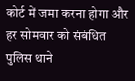कोर्ट में जमा करना होगा और हर सोमवार को संबंधित पुलिस थाने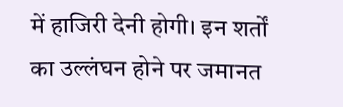में हाजिरी देनी होगी। इन शर्तों का उल्लंघन होने पर जमानत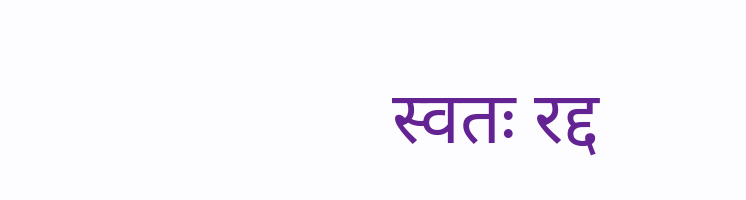स्वतः रद्द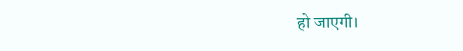हो जाएगी।